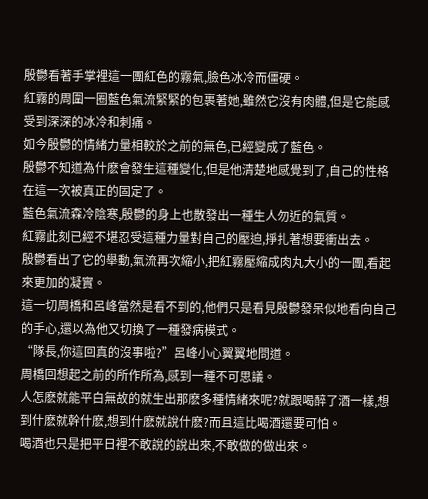殷鬱看著手掌裡這一團紅色的霧氣,臉色冰冷而僵硬。
紅霧的周圍一圈藍色氣流緊緊的包裹著她,雖然它沒有肉體,但是它能感受到深深的冰冷和刺痛。
如今殷鬱的情緒力量相較於之前的無色,已經變成了藍色。
殷鬱不知道為什麽會發生這種變化,但是他清楚地感覺到了,自己的性格在這一次被真正的固定了。
藍色氣流森冷陰寒,殷鬱的身上也散發出一種生人勿近的氣質。
紅霧此刻已經不堪忍受這種力量對自己的壓迫,掙扎著想要衝出去。
殷鬱看出了它的舉動,氣流再次縮小,把紅霧壓縮成肉丸大小的一團,看起來更加的凝實。
這一切周橋和呂峰當然是看不到的,他們只是看見殷鬱發呆似地看向自己的手心,還以為他又切換了一種發病模式。
“隊長,你這回真的沒事啦?”呂峰小心翼翼地問道。
周橋回想起之前的所作所為,感到一種不可思議。
人怎麽就能平白無故的就生出那麽多種情緒來呢?就跟喝醉了酒一樣,想到什麽就幹什麽,想到什麽就說什麽?而且這比喝酒還要可怕。
喝酒也只是把平日裡不敢說的說出來,不敢做的做出來。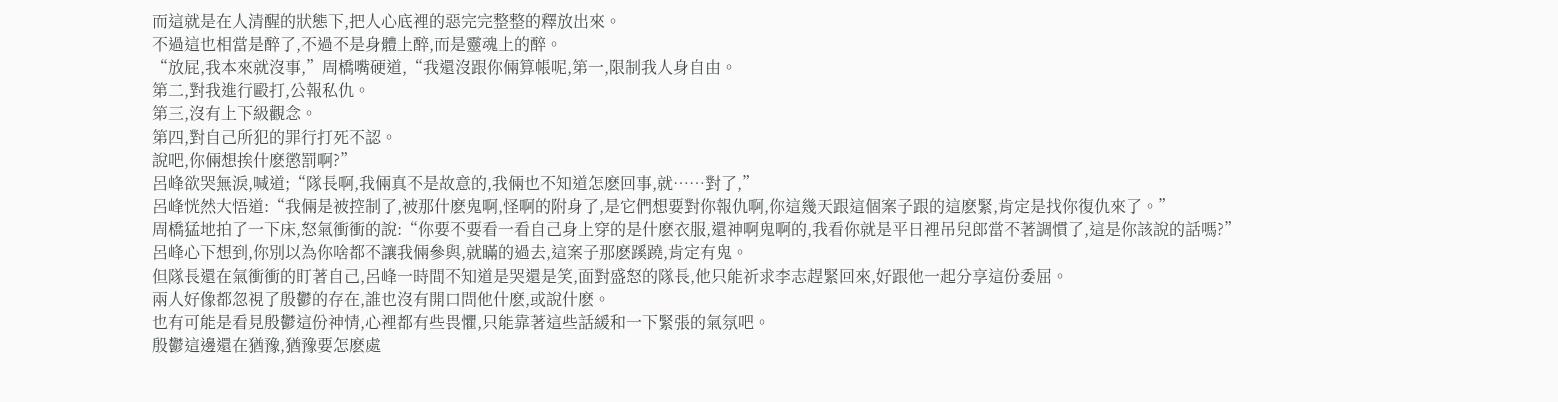而這就是在人清醒的狀態下,把人心底裡的惡完完整整的釋放出來。
不過這也相當是醉了,不過不是身體上醉,而是靈魂上的醉。
“放屁,我本來就沒事,”周橋嘴硬道,“我還沒跟你倆算帳呢,第一,限制我人身自由。
第二,對我進行毆打,公報私仇。
第三,沒有上下級觀念。
第四,對自己所犯的罪行打死不認。
說吧,你倆想挨什麽懲罰啊?”
呂峰欲哭無淚,喊道;“隊長啊,我倆真不是故意的,我倆也不知道怎麽回事,就……對了,”
呂峰恍然大悟道:“我倆是被控制了,被那什麽鬼啊,怪啊的附身了,是它們想要對你報仇啊,你這幾天跟這個案子跟的這麽緊,肯定是找你復仇來了。”
周橋猛地拍了一下床,怒氣衝衝的說:“你要不要看一看自己身上穿的是什麽衣服,還神啊鬼啊的,我看你就是平日裡吊兒郎當不著調慣了,這是你該說的話嗎?”
呂峰心下想到,你別以為你啥都不讓我倆參與,就瞞的過去,這案子那麽蹊蹺,肯定有鬼。
但隊長還在氣衝衝的盯著自己,呂峰一時間不知道是哭還是笑,面對盛怒的隊長,他只能祈求李志趕緊回來,好跟他一起分享這份委屈。
兩人好像都忽視了殷鬱的存在,誰也沒有開口問他什麽,或說什麽。
也有可能是看見殷鬱這份神情,心裡都有些畏懼,只能靠著這些話緩和一下緊張的氣氛吧。
殷鬱這邊還在猶豫,猶豫要怎麽處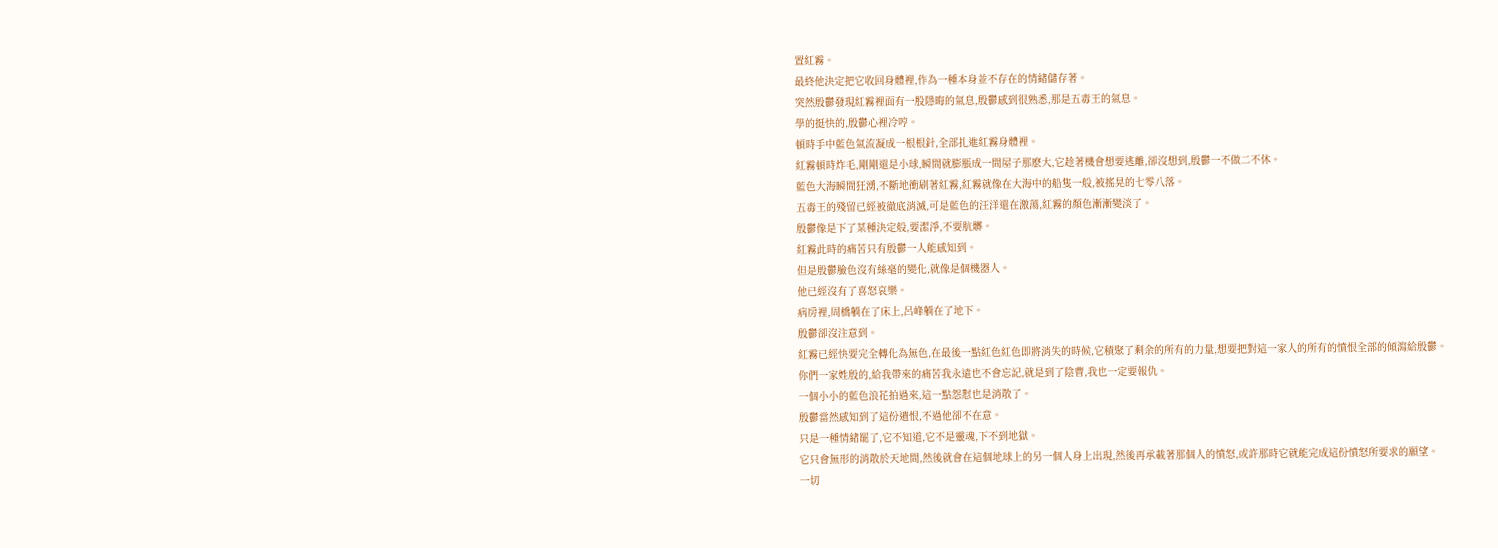置紅霧。
最終他決定把它收回身體裡,作為一種本身並不存在的情緒儲存著。
突然殷鬱發現紅霧裡面有一股隱晦的氣息,殷鬱感到很熟悉,那是五毒王的氣息。
學的挺快的,殷鬱心裡冷哼。
頓時手中藍色氣流凝成一根根針,全部扎進紅霧身體裡。
紅霧頓時炸毛,剛剛還是小球,瞬間就膨脹成一間屋子那麽大,它趁著機會想要逃離,卻沒想到,殷鬱一不做二不休。
藍色大海瞬間狂湧,不斷地衝刷著紅霧,紅霧就像在大海中的船隻一般,被搖晃的七零八落。
五毒王的殘留已經被徹底消滅,可是藍色的汪洋還在激蕩,紅霧的顏色漸漸變淡了。
殷鬱像是下了某種決定般,要潔淨,不要肮髒。
紅霧此時的痛苦只有殷鬱一人能感知到。
但是殷鬱臉色沒有絲毫的變化,就像是個機器人。
他已經沒有了喜怒哀樂。
病房裡,周橋躺在了床上,呂峰躺在了地下。
殷鬱卻沒注意到。
紅霧已經快要完全轉化為無色,在最後一點紅色紅色即將消失的時候,它積聚了剩余的所有的力量,想要把對這一家人的所有的憤恨全部的傾瀉給殷鬱。
你們一家姓殷的,給我帶來的痛苦我永遠也不會忘記,就是到了陰曹,我也一定要報仇。
一個小小的藍色浪花拍過來,這一點怨懟也是消散了。
殷鬱當然感知到了這份遺恨,不過他卻不在意。
只是一種情緒罷了,它不知道,它不是靈魂,下不到地獄。
它只會無形的消散於天地間,然後就會在這個地球上的另一個人身上出現,然後再承載著那個人的憤怒,或許那時它就能完成這份憤怒所要求的願望。
一切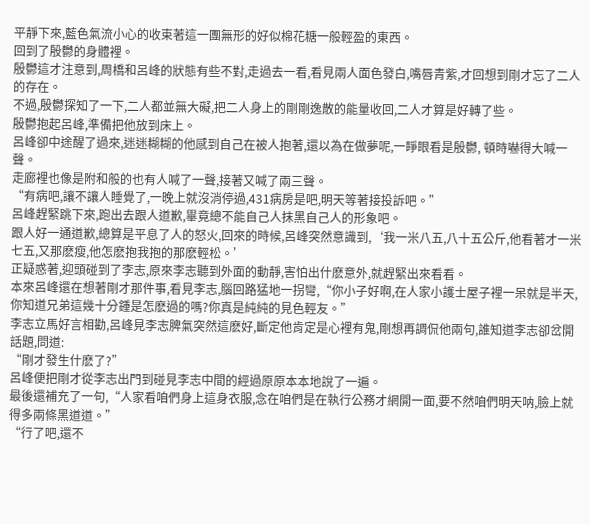平靜下來,藍色氣流小心的收束著這一團無形的好似棉花糖一般輕盈的東西。
回到了殷鬱的身體裡。
殷鬱這才注意到,周橋和呂峰的狀態有些不對,走過去一看,看見兩人面色發白,嘴唇青紫,才回想到剛才忘了二人的存在。
不過,殷鬱探知了一下,二人都並無大礙,把二人身上的剛剛逸散的能量收回,二人才算是好轉了些。
殷鬱抱起呂峰,準備把他放到床上。
呂峰卻中途醒了過來,迷迷糊糊的他感到自己在被人抱著,還以為在做夢呢,一睜眼看是殷鬱, 頓時嚇得大喊一聲。
走廊裡也像是附和般的也有人喊了一聲,接著又喊了兩三聲。
“有病吧,讓不讓人睡覺了,一晚上就沒消停過,431病房是吧,明天等著接投訴吧。”
呂峰趕緊跳下來,跑出去跟人道歉,畢竟總不能自己人抹黑自己人的形象吧。
跟人好一通道歉,總算是平息了人的怒火,回來的時候,呂峰突然意識到,‘我一米八五,八十五公斤,他看著才一米七五,又那麽瘦,他怎麽抱我抱的那麽輕松。’
正疑惑著,迎頭碰到了李志,原來李志聽到外面的動靜,害怕出什麽意外,就趕緊出來看看。
本來呂峰還在想著剛才那件事,看見李志,腦回路猛地一拐彎,“你小子好啊,在人家小護士屋子裡一呆就是半天,你知道兄弟這幾十分鍾是怎麽過的嗎?你真是純純的見色輕友。”
李志立馬好言相勸,呂峰見李志脾氣突然這麽好,斷定他肯定是心裡有鬼,剛想再調侃他兩句,誰知道李志卻岔開話題,問道:
“剛才發生什麽了?”
呂峰便把剛才從李志出門到碰見李志中間的經過原原本本地說了一遍。
最後還補充了一句,“人家看咱們身上這身衣服,念在咱們是在執行公務才網開一面,要不然咱們明天呐,臉上就得多兩條黑道道。”
“行了吧,還不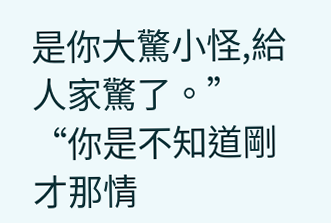是你大驚小怪,給人家驚了。”
“你是不知道剛才那情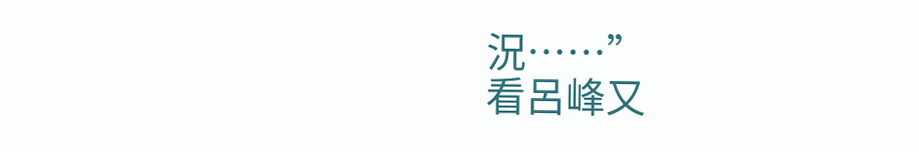況……”
看呂峰又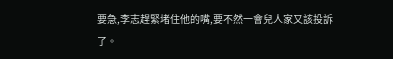要急,李志趕緊堵住他的嘴,要不然一會兒人家又該投訴了。